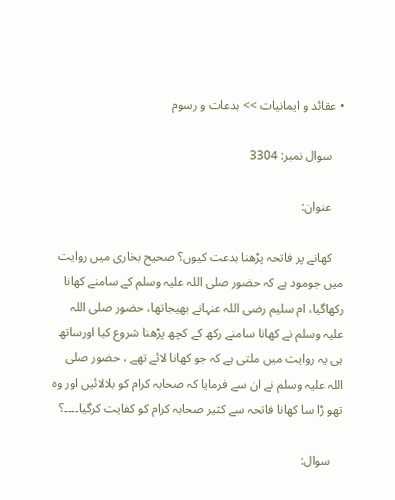• عقائد و ایمانیات >> بدعات و رسوم

    سوال نمبر: 3304

    عنوان:

    کھانے پر فاتحہ پڑھنا بدعت کیوں؟ صحیح بخاری میں روایت میں جومود ہے کہ حضور صلی اللہ علیہ وسلم کے سامنے کھانا رکھاگیا، ام سلیم رضی اللہ عنہانے بھیجاتھا، حضور صلی اللہ علیہ وسلم نے کھانا سامنے رکھ کے کچھ پڑھنا شروع کیا اورساتھ ہی یہ روایت میں ملتی ہے کہ جو کھانا لائے تھے ، حضور صلی اللہ علیہ وسلم نے ان سے فرمایا کہ صحابہ کرام کو بلالائیں اور وہ تھو ڑا سا کھانا فاتحہ سے کثیر صحابہ کرام کو کفایت کرگیا۔۔۔۔؟

    سوال: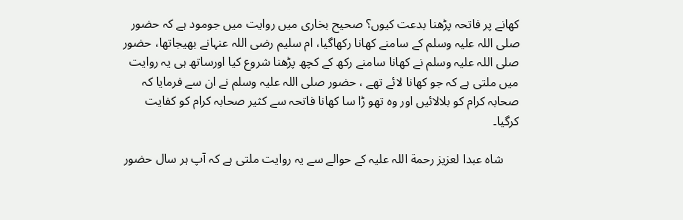کھانے پر فاتحہ پڑھنا بدعت کیوں؟ صحیح بخاری میں روایت میں جومود ہے کہ حضور صلی اللہ علیہ وسلم کے سامنے کھانا رکھاگیا، ام سلیم رضی اللہ عنہانے بھیجاتھا، حضور صلی اللہ علیہ وسلم نے کھانا سامنے رکھ کے کچھ پڑھنا شروع کیا اورساتھ ہی یہ روایت میں ملتی ہے کہ جو کھانا لائے تھے ، حضور صلی اللہ علیہ وسلم نے ان سے فرمایا کہ صحابہ کرام کو بلالائیں اور وہ تھو ڑا سا کھانا فاتحہ سے کثیر صحابہ کرام کو کفایت کرگیا۔

     شاہ عبدا لعزیز رحمة اللہ علیہ کے حوالے سے یہ روایت ملتی ہے کہ آپ ہر سال حضور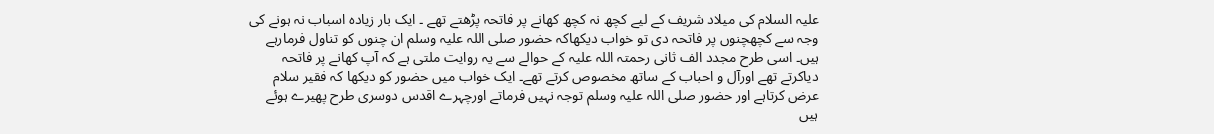علیہ السلام کی میلاد شریف کے لیے کچھ نہ کچھ کھانے پر فاتحہ پڑھتے تھے ۔ ایک بار زیادہ اسباب نہ ہونے کی وجہ سے کچھچنوں پر فاتحہ دی تو خواب دیکھاکہ حضور صلی اللہ علیہ وسلم ان چنوں کو تناول فرمارہے ہیں۔ اسی طرح مجدد الف ثانی رحمتہ اللہ علیہ کے حوالے سے یہ روایت ملتی ہے کہ آپ کھانے پر فاتحہ دیاکرتے تھے اورآل و احباب کے ساتھ مخصوص کرتے تھے۔ ایک خواب میں حضور کو دیکھا کہ فقیر سلام عرض کرتاہے اور حضور صلی اللہ علیہ وسلم توجہ نہیں فرماتے اورچہرے اقدس دوسری طرح پھیرے ہوئے ہیں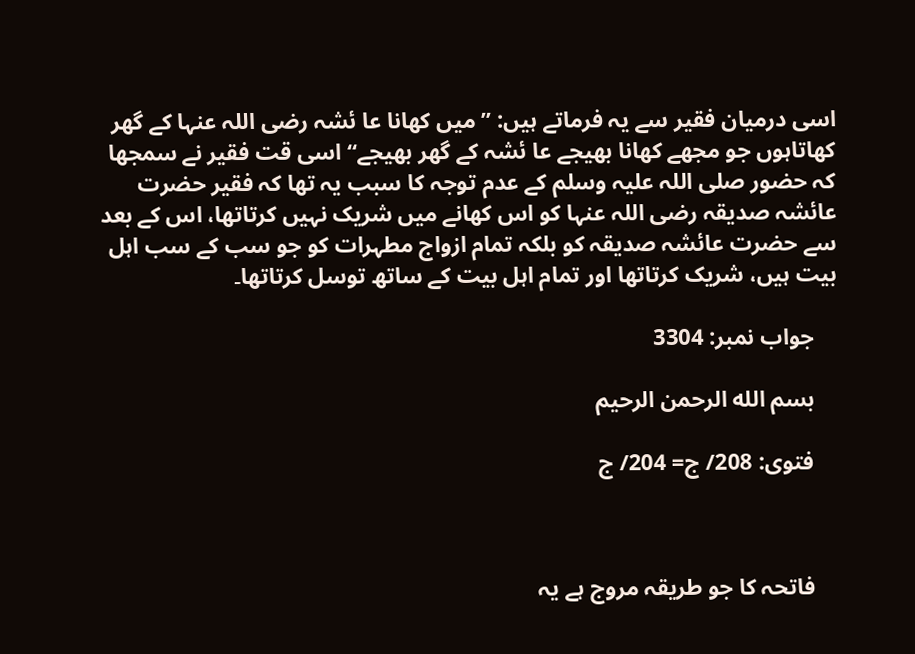اسی درمیان فقیر سے یہ فرماتے ہیں: ” میں کھانا عا ئشہ رضی اللہ عنہا کے گھر کھاتاہوں جو مجھے کھانا بھیجے عا ئشہ کے گھر بھیجے“ اسی قت فقیر نے سمجھا کہ حضور صلی اللہ علیہ وسلم کے عدم توجہ کا سبب یہ تھا کہ فقیر حضرت عائشہ صدیقہ رضی اللہ عنہا کو اس کھانے میں شریک نہیں کرتاتھا، اس کے بعد سے حضرت عائشہ صدیقہ کو بلکہ تمام ازواج مطہرات کو جو سب کے سب اہل بیت ہیں، شریک کرتاتھا اور تمام اہل بیت کے ساتھ توسل کرتاتھا۔

    جواب نمبر: 3304

    بسم الله الرحمن الرحيم

    فتوی: 208/ ج= 204/ ج



    فاتحہ کا جو طریقہ مروج ہے یہ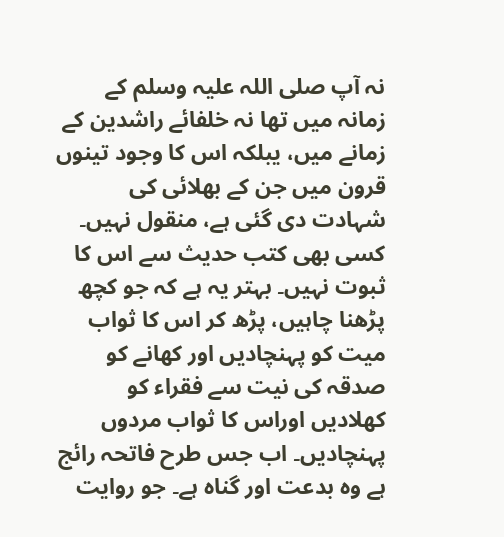نہ آپ صلی اللہ علیہ وسلم کے زمانہ میں تھا نہ خلفائے راشدین کے زمانے میں، یبلکہ اس کا وجود تینوں قرون میں جن کے بھلائی کی شہادت دی گئی ہے، منقول نہیں۔ کسی بھی کتب حدیث سے اس کا ثبوت نہیں۔ بہتر یہ ہے کہ جو کچھ پڑھنا چاہیں، پڑھ کر اس کا ثواب میت کو پہنچادیں اور کھانے کو صدقہ کی نیت سے فقراء کو کھلادیں اوراس کا ثواب مردوں پہنچادیں۔ اب جس طرح فاتحہ رائج ہے وہ بدعت اور گناہ ہے۔ جو روایت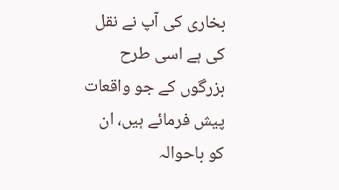بخاری کی آپ نے نقل کی ہے اسی طرح بزرگوں کے جو واقعات پیش فرمائے ہیں، ان کو باحوالہ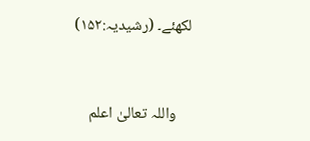لکھئے۔ (رشیدیہ:۱۵۲)


    واللہ تعالیٰ اعلم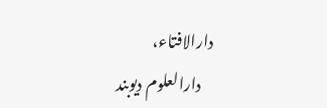دارالافتاء،
    دارالعلوم دیوبند